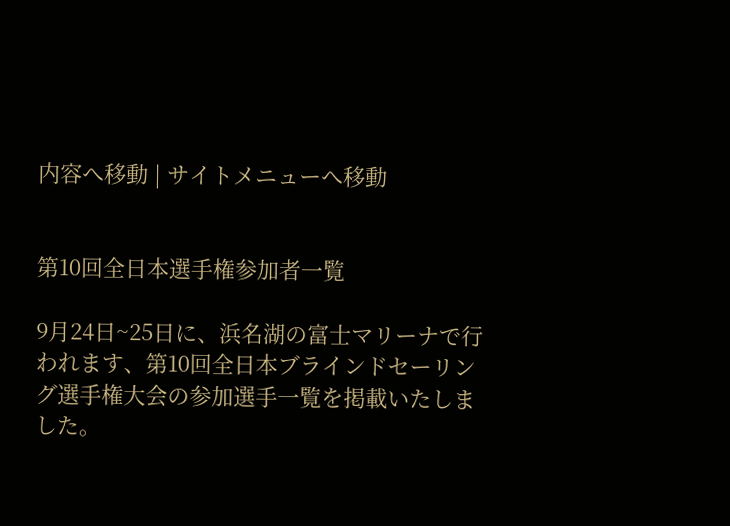内容へ移動 | サイトメニューへ移動


第10回全日本選手権参加者一覧

9月24日~25日に、浜名湖の富士マリーナで行われます、第10回全日本ブラインドセーリング選手権大会の参加選手一覧を掲載いたしました。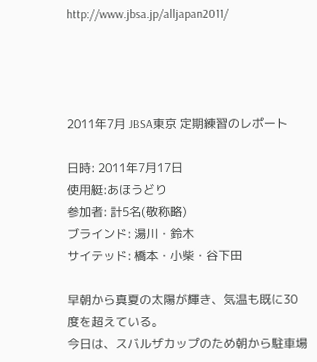http://www.jbsa.jp/alljapan2011/




2011年7月 JBSA東京 定期練習のレポート

日時: 2011年7月17日
使用艇:あほうどり
参加者: 計5名(敬称略)
ブラインド: 湯川・鈴木
サイテッド: 橋本・小柴・谷下田

早朝から真夏の太陽が輝き、気温も既に30度を超えている。
今日は、スバルザカップのため朝から駐車場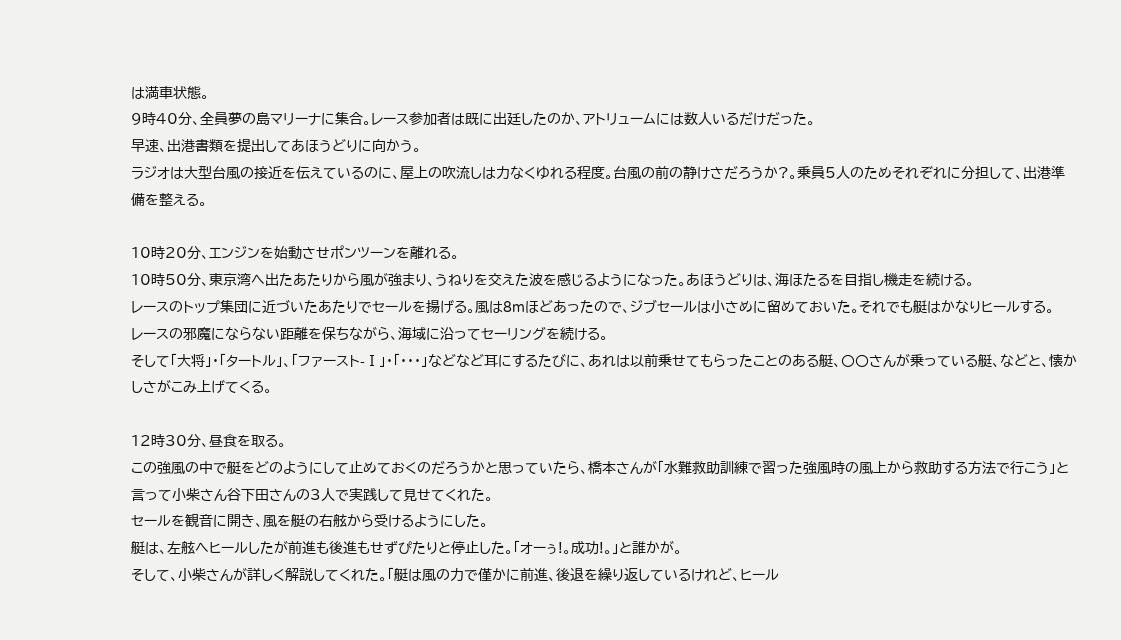は満車状態。
9時40分、全員夢の島マリーナに集合。レース参加者は既に出廷したのか、アトリュームには数人いるだけだった。
早速、出港書類を提出してあほうどりに向かう。
ラジオは大型台風の接近を伝えているのに、屋上の吹流しは力なくゆれる程度。台風の前の静けさだろうか?。乗員5人のためそれぞれに分担して、出港準備を整える。

10時20分、エンジンを始動させポンツーンを離れる。
10時50分、東京湾へ出たあたりから風が強まり、うねりを交えた波を感じるようになった。あほうどりは、海ほたるを目指し機走を続ける。
レースのトップ集団に近づいたあたりでセールを揚げる。風は8mほどあったので、ジブセールは小さめに留めておいた。それでも艇はかなりヒールする。
レースの邪魔にならない距離を保ちながら、海域に沿ってセーリングを続ける。
そして「大将」・「タートル」、「ファースト-Ⅰ」・「・・・」などなど耳にするたびに、あれは以前乗せてもらったことのある艇、〇〇さんが乗っている艇、などと、懐かしさがこみ上げてくる。

12時30分、昼食を取る。
この強風の中で艇をどのようにして止めておくのだろうかと思っていたら、橋本さんが「水難救助訓練で習った強風時の風上から救助する方法で行こう」と言って小柴さん谷下田さんの3人で実践して見せてくれた。
セールを観音に開き、風を艇の右舷から受けるようにした。
艇は、左舷へヒールしたが前進も後進もせずぴたりと停止した。「オーぅ!。成功!。」と誰かが。
そして、小柴さんが詳しく解説してくれた。「艇は風の力で僅かに前進、後退を繰り返しているけれど、ヒール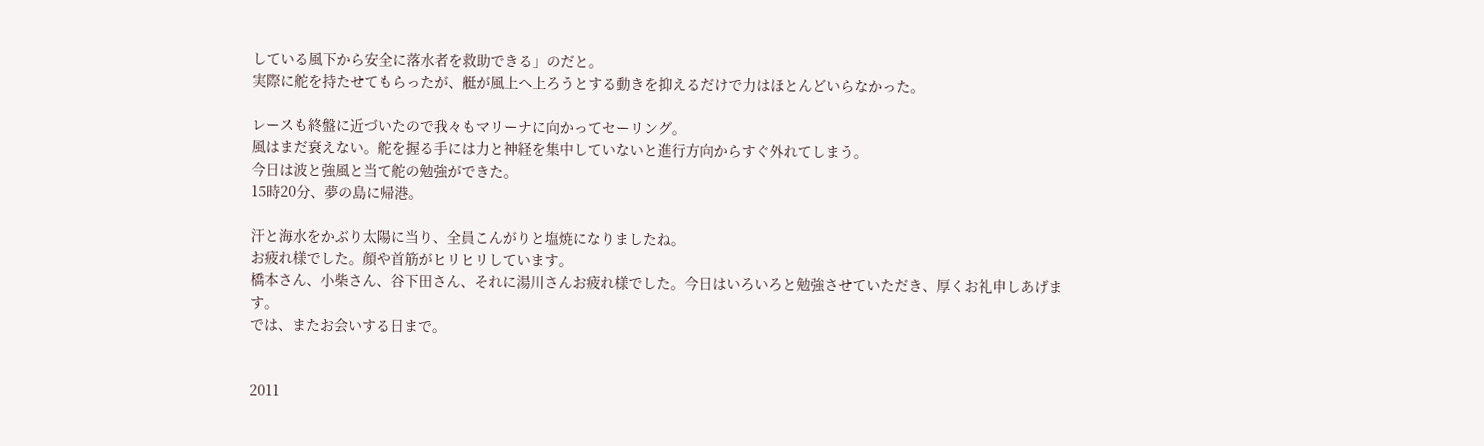している風下から安全に落水者を救助できる」のだと。
実際に舵を持たせてもらったが、艇が風上へ上ろうとする動きを抑えるだけで力はほとんどいらなかった。

レースも終盤に近づいたので我々もマリーナに向かってセーリング。
風はまだ衰えない。舵を握る手には力と神経を集中していないと進行方向からすぐ外れてしまう。
今日は波と強風と当て舵の勉強ができた。
15時20分、夢の島に帰港。

汗と海水をかぶり太陽に当り、全員こんがりと塩焼になりましたね。
お疲れ様でした。顔や首筋がヒリヒリしています。
橋本さん、小柴さん、谷下田さん、それに湯川さんお疲れ様でした。今日はいろいろと勉強させていただき、厚くお礼申しあげます。
では、またお会いする日まで。


2011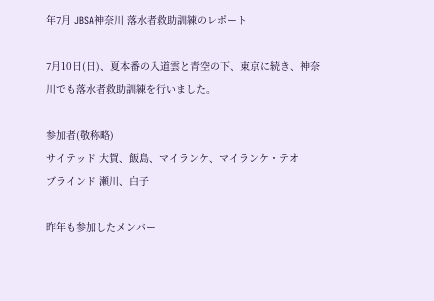年7月 JBSA神奈川 落水者救助訓練のレポート

7月10日(日)、夏本番の入道雲と青空の下、東京に続き、神奈川でも落水者救助訓練を行いました。

参加者(敬称略)
サイテッド 大賀、飯島、マイランケ、マイランケ・テオ
ブラインド 瀬川、白子

昨年も参加したメンバー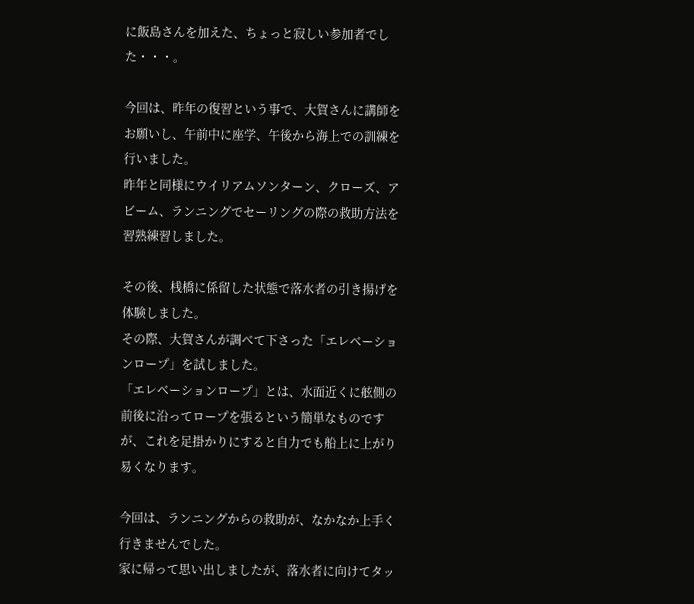に飯島さんを加えた、ちょっと寂しい参加者でした・・・。

今回は、昨年の復習という事で、大賀さんに講師をお願いし、午前中に座学、午後から海上での訓練を行いました。
昨年と同様にウイリアムソンターン、クローズ、アビーム、ランニングでセーリングの際の救助方法を習熟練習しました。

その後、桟橋に係留した状態で落水者の引き揚げを体験しました。
その際、大賀さんが調べて下さった「エレベーションロープ」を試しました。
「エレベーションロープ」とは、水面近くに舷側の前後に沿ってロープを張るという簡単なものですが、これを足掛かりにすると自力でも船上に上がり易くなります。

今回は、ランニングからの救助が、なかなか上手く行きませんでした。
家に帰って思い出しましたが、落水者に向けてタッ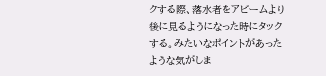クする際、落水者をアビームより後に見るようになった時にタックする。みたいなポイントがあったような気がしま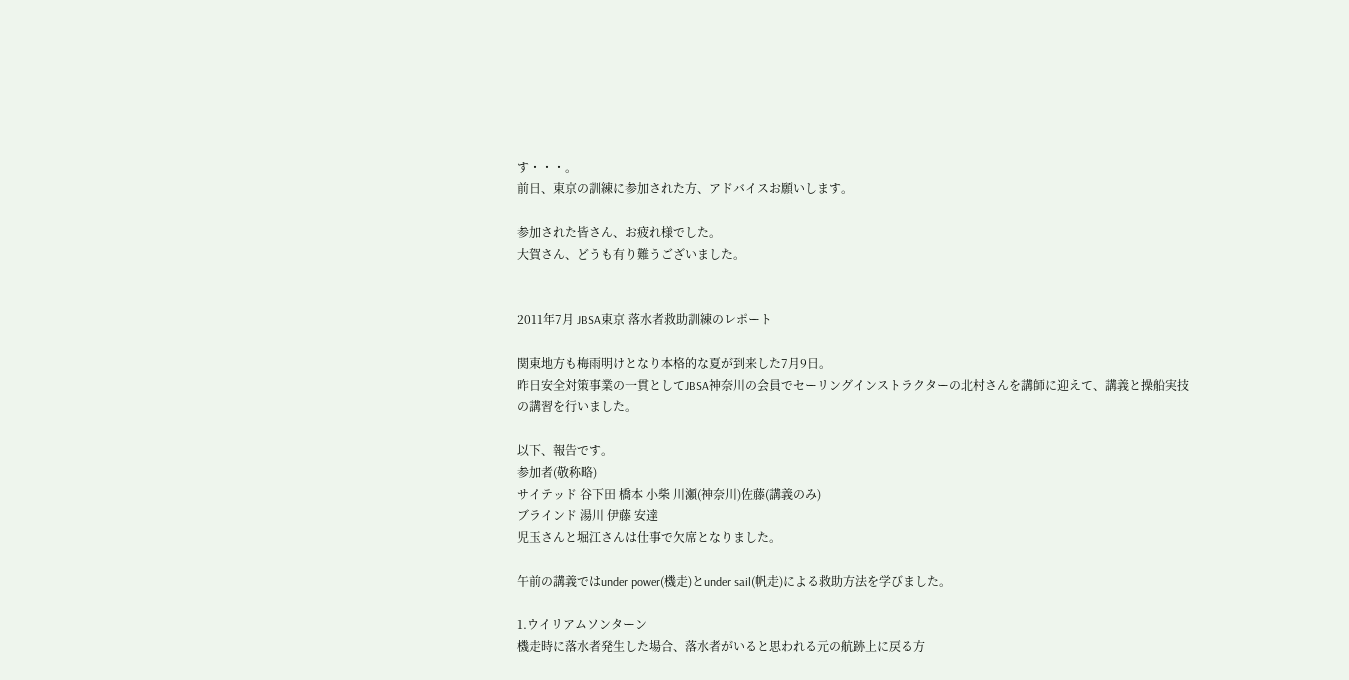す・・・。
前日、東京の訓練に参加された方、アドバイスお願いします。

参加された皆さん、お疲れ様でした。
大賀さん、どうも有り難うございました。


2011年7月 JBSA東京 落水者救助訓練のレポート

関東地方も梅雨明けとなり本格的な夏が到来した7月9日。
昨日安全対策事業の一貫としてJBSA神奈川の会員でセーリングインストラクターの北村さんを講師に迎えて、講義と操船実技の講習を行いました。

以下、報告です。
参加者(敬称略)
サイテッド 谷下田 橋本 小柴 川瀬(神奈川)佐藤(講義のみ)
ブラインド 湯川 伊藤 安達
児玉さんと堀江さんは仕事で欠席となりました。

午前の講義ではunder power(機走)とunder sail(帆走)による救助方法を学びました。

1.ウイリアムソンターン
機走時に落水者発生した場合、落水者がいると思われる元の航跡上に戻る方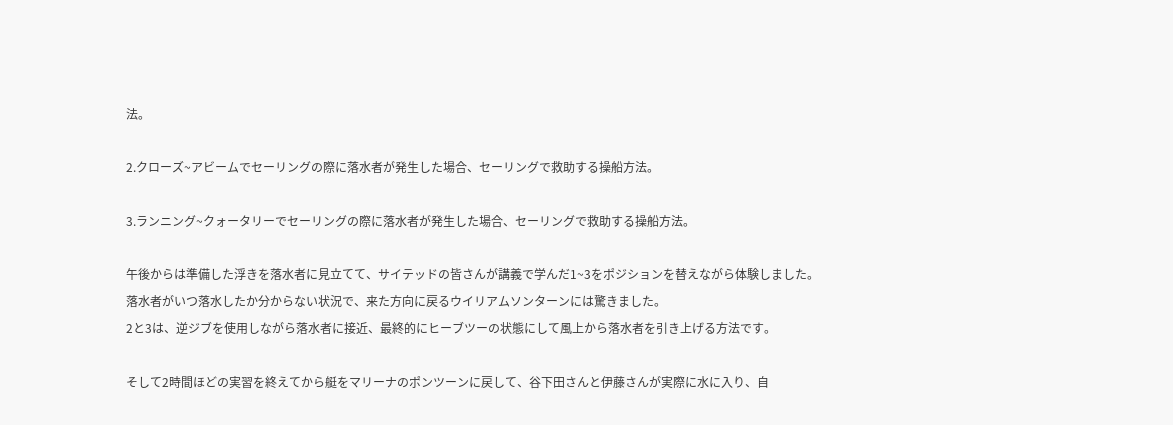法。

2.クローズ~アビームでセーリングの際に落水者が発生した場合、セーリングで救助する操船方法。

3.ランニング~クォータリーでセーリングの際に落水者が発生した場合、セーリングで救助する操船方法。

午後からは準備した浮きを落水者に見立てて、サイテッドの皆さんが講義で学んだ1~3をポジションを替えながら体験しました。
落水者がいつ落水したか分からない状況で、来た方向に戻るウイリアムソンターンには驚きました。
2と3は、逆ジブを使用しながら落水者に接近、最終的にヒーブツーの状態にして風上から落水者を引き上げる方法です。

そして2時間ほどの実習を終えてから艇をマリーナのポンツーンに戻して、谷下田さんと伊藤さんが実際に水に入り、自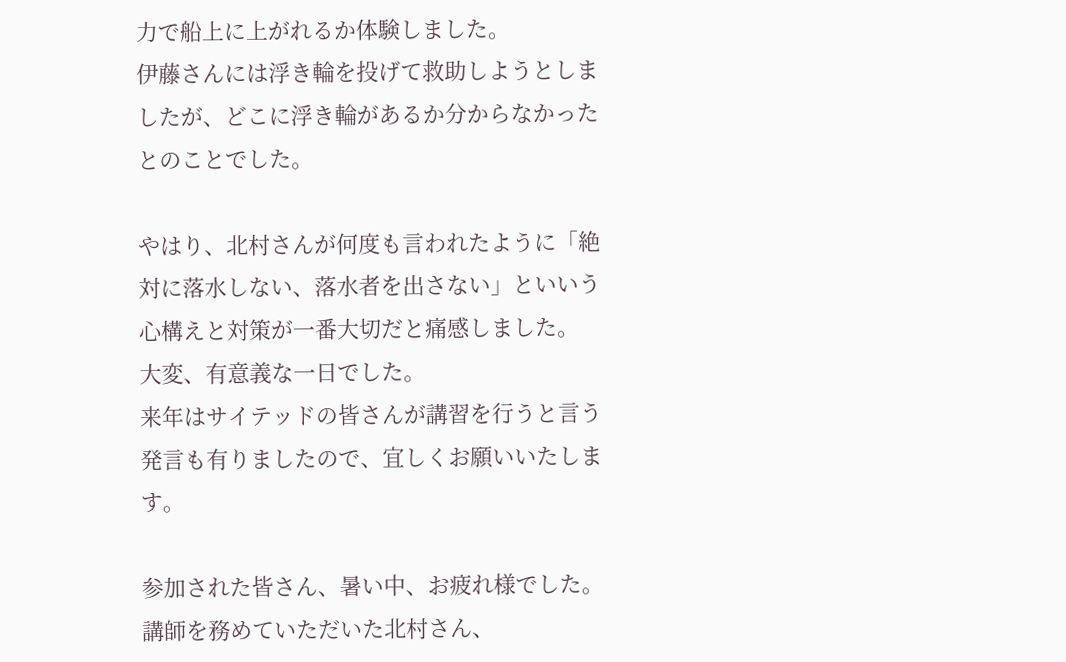力で船上に上がれるか体験しました。
伊藤さんには浮き輪を投げて救助しようとしましたが、どこに浮き輪があるか分からなかったとのことでした。

やはり、北村さんが何度も言われたように「絶対に落水しない、落水者を出さない」といいう心構えと対策が一番大切だと痛感しました。
大変、有意義な一日でした。
来年はサイテッドの皆さんが講習を行うと言う発言も有りましたので、宜しくお願いいたします。

参加された皆さん、暑い中、お疲れ様でした。
講師を務めていただいた北村さん、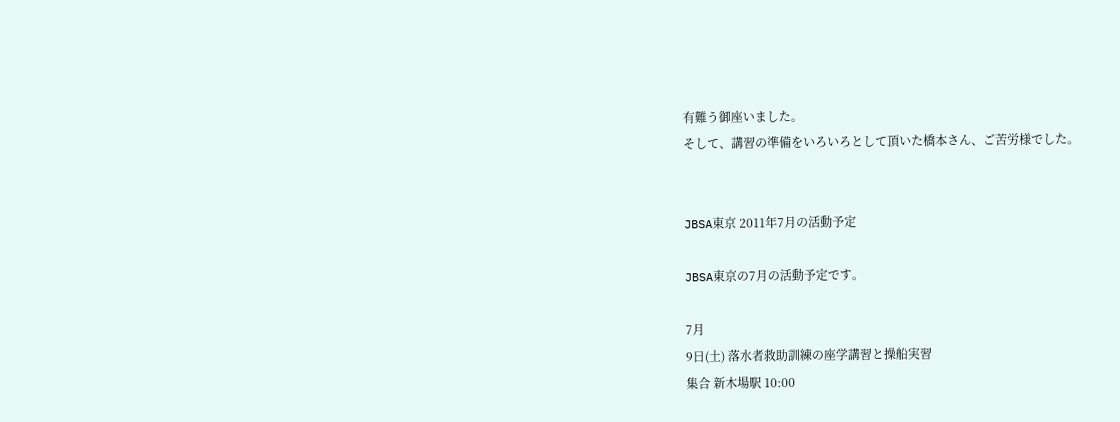有難う御座いました。
そして、講習の準備をいろいろとして頂いた橋本さん、ご苦労様でした。


JBSA東京 2011年7月の活動予定

JBSA東京の7月の活動予定です。

7月
9日(土) 落水者救助訓練の座学講習と操船実習
集合 新木場駅 10:00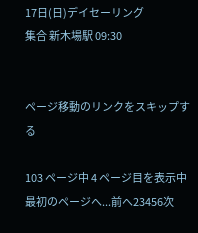17日(日)デイセーリング
集合 新木場駅 09:30


ページ移動のリンクをスキップする

103 ページ中 4 ページ目を表示中最初のページへ...前へ23456次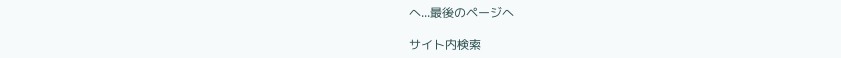へ...最後のページへ

サイト内検索